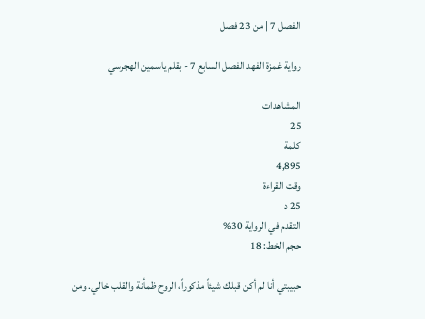الفصل 7 | من 23 فصل

رواية غمزة الفهد الفصل السابع 7 - بقلم ياسمين الهجرسي

المشاهدات
25
كلمة
4,895
وقت القراءة
25 د
التقدم في الرواية 30%
حجم الخط: 18

حبيبتي أنا لم أكن قبلك شيئاً مذكوراً، الروح ظمأنة والقلب خالي. ومن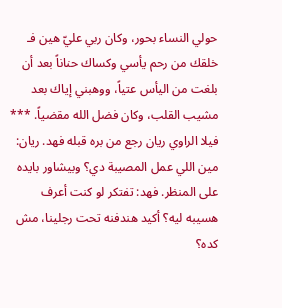حولي النساء بحور، وكان ربي عليّ هين فـ خلقك من رحم يأسي وكساك حناناً بعد أن بلغت من اليأس عتياً، ووهبني إياك بعد مشيب القلب، وكان فضل الله مقضياً. *** فيلا الراوي ريان رجع من بره قبله فهد. ريان: مين اللي عمل المصيبة دي؟ وبيشاور بايده على المنظر. فهد: تفتكر لو كنت أعرف هسيبه ليه؟ أكيد هندفنه تحت رجلينا، مش كده؟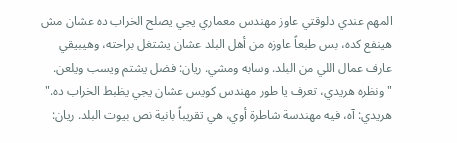المهم عندي دلوقتي عاوز مهندس معماري يجي يصلح الخراب ده عشان مش هينفع كده، بس طبعاً عاوزه من أهل البلد عشان يشتغل براحته، وهيبيقي عارف عمال اللي من البلد. وسابه ومشي. ريان: فضل يشتم ويسب ويلعن. "ونظره هريدي، تعرف يا طور مهندس كويس عشان يجي يظبط الخراب ده." هريدي: آه، فيه مهندسة شاطرة أوي، هي تقريباً بانية نص بيوت البلد. ريان: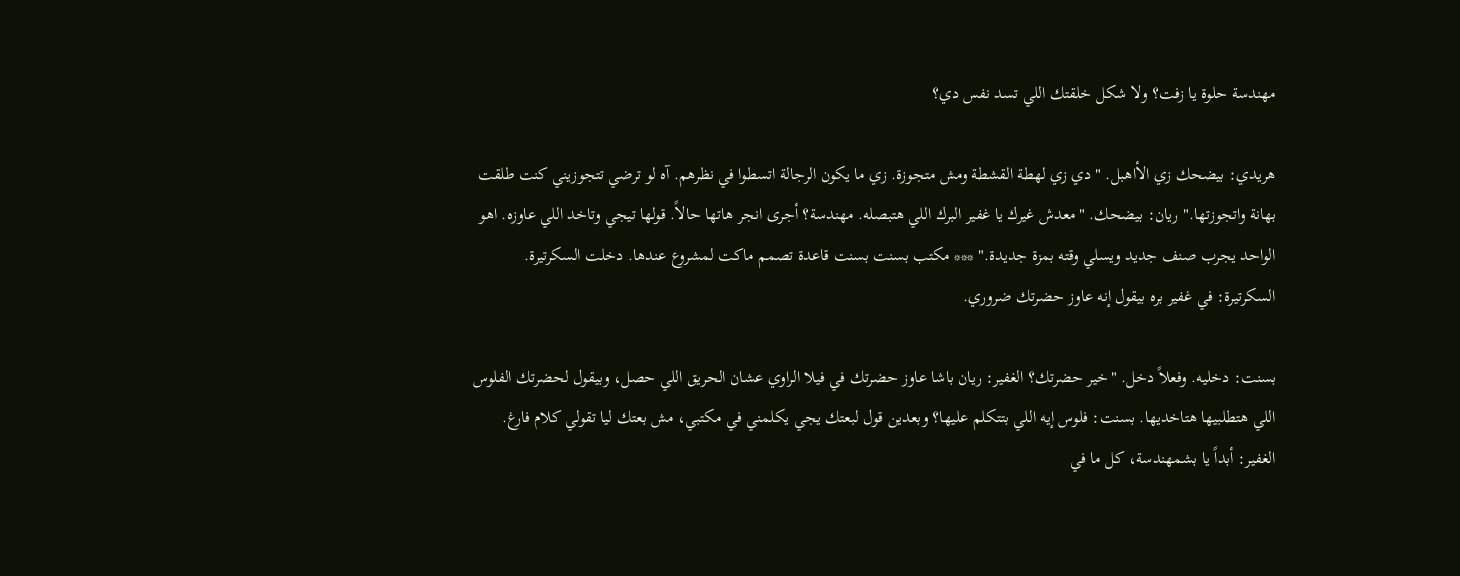مهندسة حلوة يا زفت؟ ولا شكل خلقتك اللي تسد نفس دي؟

هريدي: بيضحك زي الأاهبل. "دي زي لهطة القشطة ومش متجوزة. زي ما يكون الرجالة اتسطوا في نظرهم. آه لو ترضي تتجوزيني كنت طلقت بهانة واتجوزتها." ريان: بيضحك. "معدش غيرك يا غفير البرك اللي هتبصله. مهندسة؟ أجرى انجر هاتها حالاً. قولها تيجي وتاخد اللي عاوزه. اهو الواحد يجرب صنف جديد ويسلي وقته بمزة جديدة." *** مكتب بسنت بسنت قاعدة تصمم ماكت لمشروع عندها. دخلت السكرتيرة. السكرتيرة: في غفير بره بيقول إنه عاوز حضرتك ضروري.

بسنت: دخليه. وفعلاً دخل. "خير حضرتك؟ الغفير: ريان باشا عاوز حضرتك في فيلا الراوي عشان الحريق اللي حصل، وبيقول لحضرتك الفلوس اللي هتطلبيها هتاخديها. بسنت: فلوس إيه اللي بتتكلم عليها؟ وبعدين قول لبعتك يجي يكلمني في مكتبي، مش بعتك ليا تقولي كلام فارغ. الغفير: أبداً يا بشمهندسة، كل ما في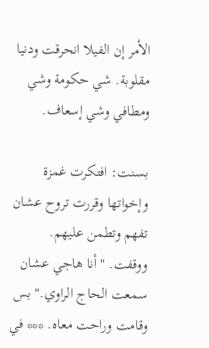الأمر إن الفيلا انحرقت ودنيا مقلوبة. شي حكومة وشي ومطافي وشي إسعاف.

بسنت: افتكرت غمزة وإخواتها وقررت تروح عشان تفهم وتطمن عليهم. ووقفت. "أنا هاجي عشان سمعت الحاج الراوي." بس وقامت وراحت معاه. *** في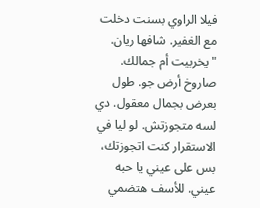فيلا الراوي بسنت دخلت مع الغفير. شافها ريان. "يخربيت أم جمالك. صاروخ أرض جو. طول بعرض بجمال معقول. دي لسه متجوزتش. لو ليا في الاستقرار كنت اتجوزتك، بس على عيني يا حبه عيني. للأسف هتضمي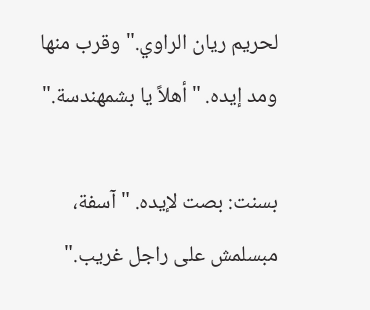لحريم ريان الراوي." وقرب منها ومد إيده. "أهلاً يا بشمهندسة."

بسنت: بصت لإيده. "آسفة، مبسلمش على راجل غريب."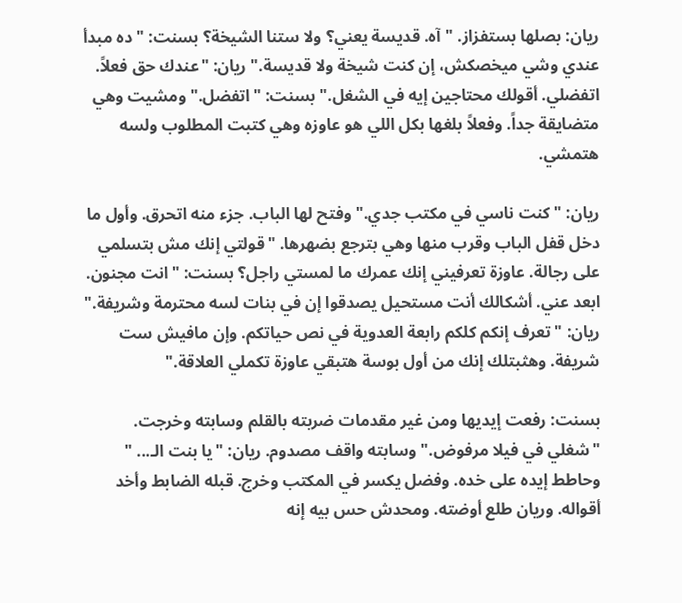ريان: بصلها بستفزاز. "آه. قديسة يعني؟ ولا ستنا الشيخة؟ بسنت: "ده مبدأ عندي وشي ميخصكش، إن كنت شيخة ولا قديسة." ريان: "عندك حق فعلاً. اتفضلي. أقولك محتاجين إيه في الشغل." بسنت: "اتفضل." ومشيت وهي متضايقة جداً. وفعلاً بلغها بكل اللي هو عاوزه وهي كتبت المطلوب ولسه هتمشي.

ريان: "كنت ناسي في مكتب جدي." وفتح لها الباب. جزء منه اتحرق. وأول ما دخل قفل الباب وقرب منها وهي بترجع بضهرها. "قولتي إنك مش بتسلمي على رجالة. عاوزة تعرفيني إنك عمرك ما لمستي راجل؟ بسنت: "انت مجنون. ابعد عني. أشكالك أنت مستحيل يصدقوا إن في بنات لسه محترمة وشريفة." ريان: "تعرف إنكم كلكم رابعة العدوية في نص حياتكم. وإن مافيش ست شريفة. وهثبتلك إنك من أول بوسة هتبقي عاوزة تكملي العلاقة."

بسنت: رفعت إيديها ومن غير مقدمات ضربته بالقلم وسابته وخرجت. "شغلي في فيلا مرفوض." وسابته واقف مصدوم. ريان: "يا بنت الـ... " وحاطط إيده على خده. وفضل يكسر في المكتب وخرج. قبله الضابط وأخد أقواله. وريان طلع أوضته. ومحدش حس بيه إنه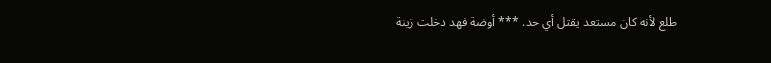طلع لأنه كان مستعد يقتل أي حد. *** أوضة فهد دخلت زينة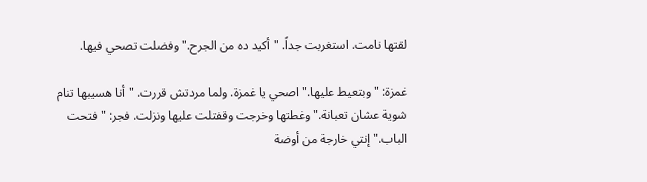لقتها نامت. استغربت جداً. "أكيد ده من الجرح." وفضلت تصحي فيها.

غمزة: "وبتعيط عليها." اصحي يا غمزة. ولما مردتش قررت. "أنا هسيبها تنام شوية عشان تعبانة." وغطتها وخرجت وقفتلت عليها ونزلت. فجر: "فتحت الباب." إنتي خارجة من أوضة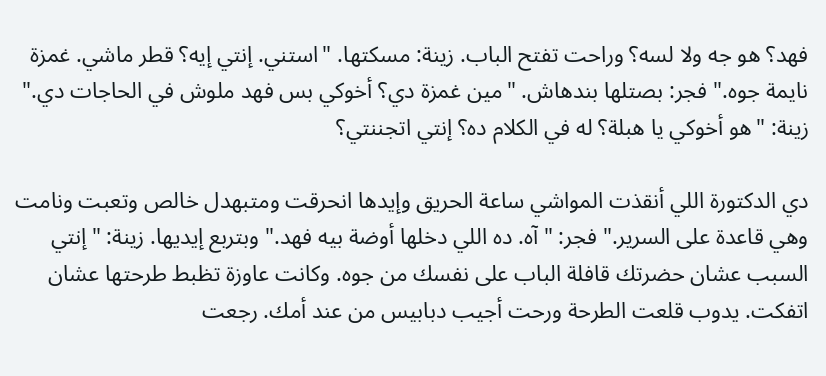فهد؟ هو جه ولا لسه؟ وراحت تفتح الباب. زينة: مسكتها. "استني. إنتي إيه؟ قطر ماشي. غمزة نايمة جوه." فجر: بصتلها بندهاش. "مين غمزة دي؟ أخوكي بس فهد ملوش في الحاجات دي." زينة: "هو أخوكي يا هبلة؟ له في الكلام ده؟ إنتي اتجننتي؟

دي الدكتورة اللي أنقذت المواشي ساعة الحريق وإيدها انحرقت ومتبهدل خالص وتعبت ونامت وهي قاعدة على السرير." فجر: "آه. ده اللي دخلها أوضة بيه فهد." وبتربع إيديها. زينة: "إنتي السبب عشان حضرتك قافلة الباب على نفسك من جوه. وكانت عاوزة تظبط طرحتها عشان اتفكت. يدوب قلعت الطرحة ورحت أجيب دبابيس من عند أمك. رجعت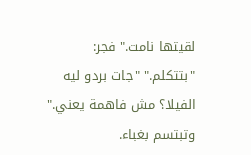لقيتها نامت." فجر: "بتتكلم." "جات بردو ليه الفيلا؟ مش فاهمة يعني." وتبتسم بغباء.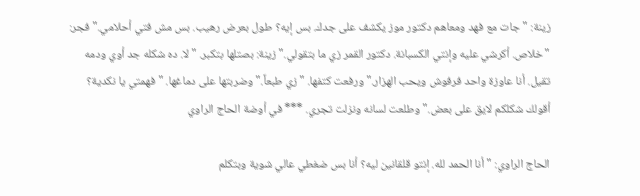زينة: "جات مع فهد ومعاهم دكتور موز يكشف على جدك. بس إيه؟ طول بعرض رهيب. بس مش فتي أحلامي." فجر: "خلاص. أكرشي عليه وإنتي الكسبانة. دكتور القمر زي ما بتقولي." زينة: بصتلها بتكبر. "لا. ده شكله جد أوي ودمه تقيل. أنا عاوزة واحد فرفوش ويحب الهزار." ورفعت كتفها. "زي طبعاً." وضربتها على دماغها. "فهمتي يا نكدية؟ أقولك شكلكم لايق على بعض." وطلعت لسانه ونزلت تجري. *** في أوضة الحاج الراوي

الحاج الراوي: "أنا الحمد لله. إنتو قلقانين ليه؟ أنا بس ضغطي عالي شوية وبتكلم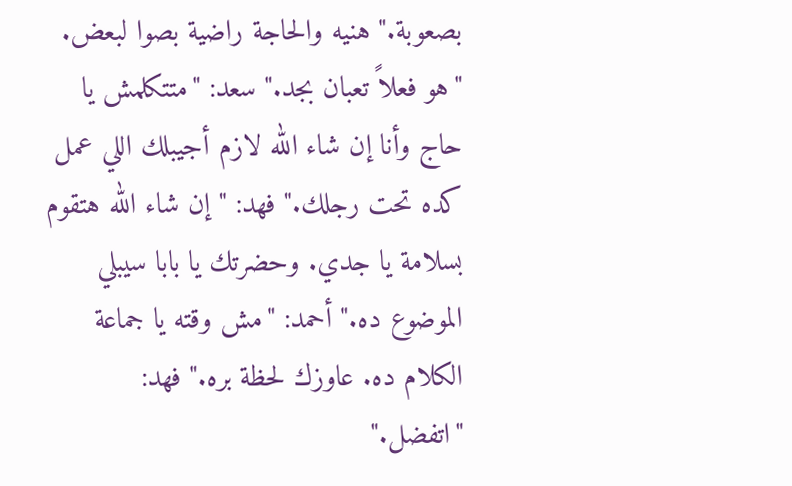بصعوبة." هنيه والحاجة راضية بصوا لبعض. "هو فعلاً تعبان بجد." سعد: "متتكلمش يا حاج وأنا إن شاء الله لازم أجيبلك اللي عمل كده تحت رجلك." فهد: "إن شاء الله هتقوم بسلامة يا جدي. وحضرتك يا بابا سيبلي الموضوع ده." أحمد: "مش وقته يا جماعة الكلام ده. عاوزك لحظة بره." فهد: "اتفضل."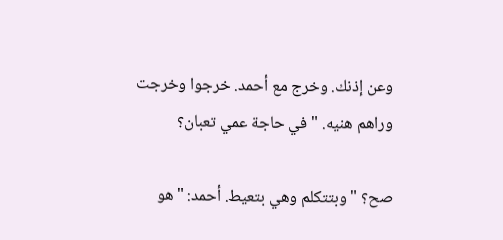وعن إذنك. وخرج مع أحمد. خرجوا وخرجت وراهم هنيه. "في حاجة عمي تعبان؟

صح؟ " وبتتكلم وهي بتعيط. أحمد: "هو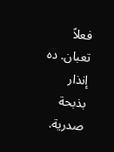فعلاً تعبان. ده إنذار بذبحة صدرية.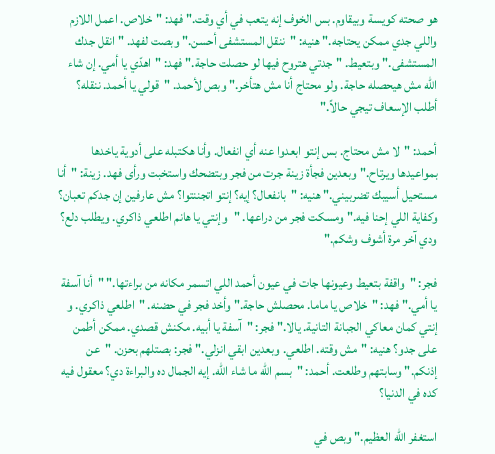هو صحته كويسة وبيقاوم. بس الخوف إنه يتعب في أي وقت." فهد: "خلاص. اعمل اللازم واللي جدي ممكن يحتاجه." هنيه: "ننقل المستشفى أحسن." وبصت لفهد. "انقل جدك المستشفى." وبتعيط. "جدتي هتروح فيها لو حصلت حاجة." فهد: "اهدّي يا أمي. إن شاء الله مش هيحصله حاجة. ولو محتاج أنا مش هتأخر." وبص لأحمد. "قولي يا أحمد. ننقله؟ أطلب الإسعاف تيجي حالاً."

أحمد: "لا مش محتاج. بس إنتو ابعدوا عنه أي انفعال. وأنا هكتبله على أدوية ياخدها بمواعيدها ويرتاح." وبعدين فجأة زينة جرت من فجر وبتضحك واستخبت ورأى فهد. زينة: "أنا مستحيل أسيبك تضربيني." هنيه: "بانفعال؟ إيه؟ إنتو اتجننتوا؟ مش عارفين إن جدكم تعبان؟ وكفاية اللي إحنا فيه." ومسكت فجر من دراعها. "وإنتي يا هانم اطلعي ذاكري. ويطلب دلع؟ ودي آخر مرة أشوف وشكم."

فجر: "واقفة بتعيط وعيونها جات في عيون أحمد اللي اتسمر مكانه من براءتها." "أنا آسفة يا أمي." فهد: "خلاص يا ماما. محصلش حاجة." وأخد فجر في حضنه. "اطلعي ذاكري. و إنتي كمان معاكي الجبانة التانية. يالا." فجر: "آسفة يا أبيه. مكنش قصدي. ممكن أطمن على جدو؟ هنيه: "مش وقته. اطلعي. وبعدين ابقي انزلي." فجر: بصتلهم بحزن. "عن إذنكم." وسابتهم وطلعت. أحمد: "بسم الله ما شاء الله. إيه الجمال ده والبراءة دي؟ معقول فيه كده في الدنيا؟

استغفر الله العظيم." وبص في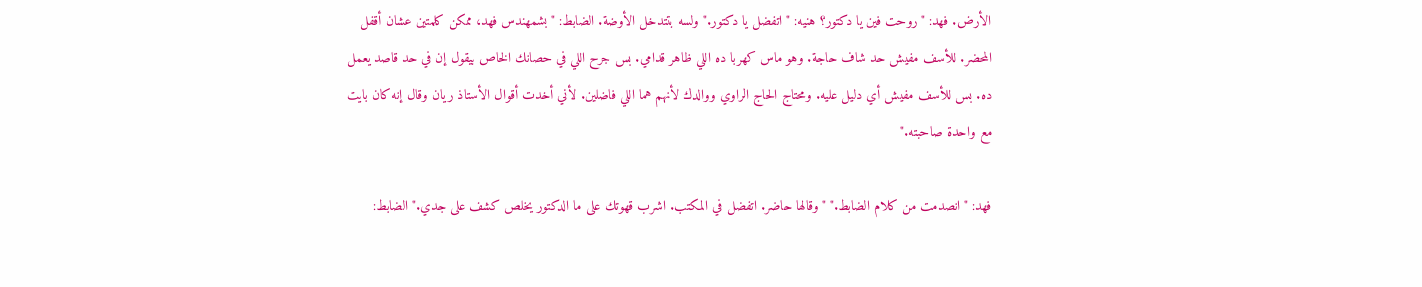الأرض. فهد: "روحت فين يا دكتور؟ هنيه: "اتفضل يا دكتور." ولسه بتتدخل الأوضة. الضابط: "بشمهندس فهد، ممكن كلمتين عشان أقفل المحضر. للأسف مفيش حد شاف حاجة. وهو ماس كهربا ده اللي ظاهر قدامي. بس جرح اللي في حصانك الخاص بيقول إن في حد قاصد يعمل ده. بس للأسف مفيش أي دليل عليه. ومحتاج الحاج الراوي ووالدك لأنهم هما اللي فاضلين. لأني أخدت أقوال الأستاذ ريان وقال إنه كان بايت مع واحدة صاحبته."

فهد: "انصدمت من كلام الضابط." "وقالها حاضر. اتفضل في المكتب. اشرب قهوتك على ما الدكتور يخلص كشف على جدي." الضابط: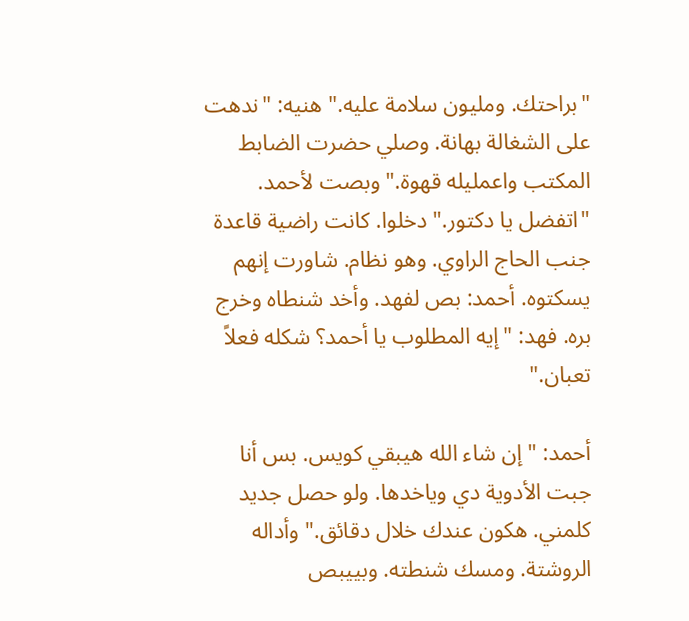"براحتك. ومليون سلامة عليه." هنيه: "ندهت على الشغالة بهانة. وصلي حضرت الضابط المكتب واعمليله قهوة." وبصت لأحمد. "اتفضل يا دكتور." دخلوا. كانت راضية قاعدة جنب الحاج الراوي. وهو نظام. شاورت إنهم يسكتوه. أحمد: بص لفهد. وأخد شنطاه وخرج بره. فهد: "إيه المطلوب يا أحمد؟ شكله فعلاً تعبان."

أحمد: "إن شاء الله هيبقي كويس. بس أنا جبت الأدوية دي وياخدها. ولو حصل جديد كلمني. هكون عندك خلال دقائق." وأداله الروشتة. ومسك شنطته. وبييبص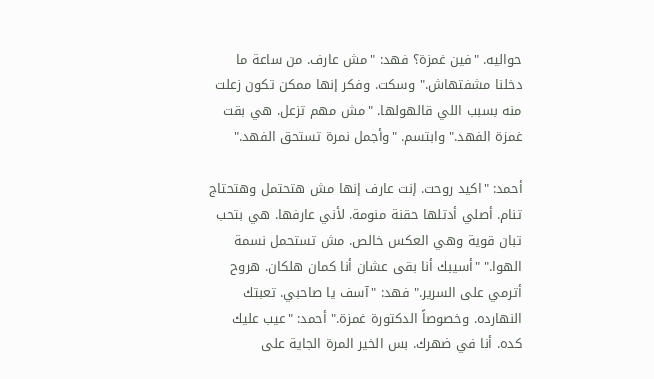حواليه. "فين غمزة؟ فهد: "مش عارف. من ساعة ما دخلنا مشفتهاش." وسكت. وفكر إنها ممكن تكون زعلت منه بسبب اللي قالهولها. "مش مهم تزعل. هي بقت غمزة الفهد." وابتسم. "وأجمل نمرة تستحق الفهد."

أحمد: "اكيد روحت. إنت عارف إنها مش هتحتمل وهتحتاج تنام. أصلي أدتلها حقنة منومة. لأني عارفها. هي بتحب تبان قوية وهي العكس خالص. مش تستحمل نسمة الهوا." "أسيبك أنا بقى عشان أنا كمان هلكان. هروح أترمي على السرير." فهد: "آسف يا صاحبي. تعبتك النهارده. وخصوصاً الدكتورة غمزة." أحمد: "عيب عليك كده. أنا في ضهرك. بس الخير المرة الجاية على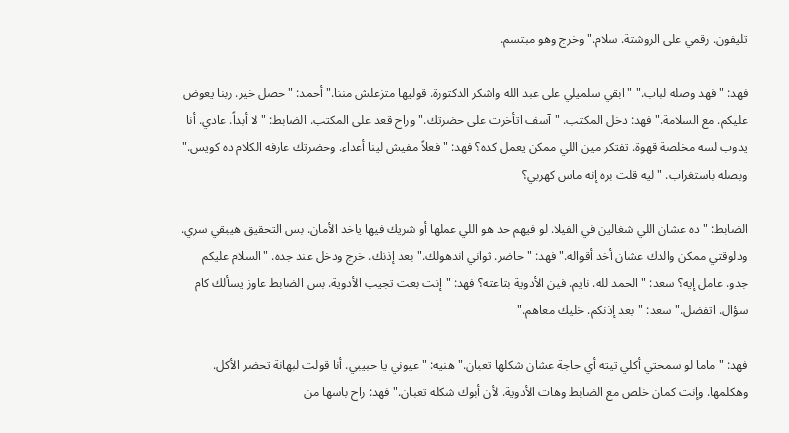تليفون. رقمي على الروشتة. سلام." وخرج وهو مبتسم.

فهد: "فهد وصله لباب." "ابقي سلميلي على عبد الله واشكر الدكتورة. قوليها متزعلش مننا." أحمد: "حصل خير. ربنا يعوض عليكم. مع السلامة." فهد: دخل المكتب. "آسف اتأخرت على حضرتك." وراح قعد على المكتب. الضابط: "لا أبداً. عادي. أنا يدوب لسه مخلصة قهوة. تفتكر مين اللي ممكن يعمل كده؟ فهد: "فعلاً مفيش لينا أعداء. وحضرتك عارفه الكلام ده كويس." وبصله باستغراب. "ليه قلت بره إنه ماس كهربي؟

الضابط: "ده عشان اللي شغالين في الفيلا. لو فيهم حد هو اللي عملها أو شريك فيها ياخد الأمان. بس التحقيق هيبقي سري. ودلوقتي ممكن والدك عشان أخد أقواله." فهد: "حاضر. ثواني اندهولك." بعد إذنك. خرج ودخل عند جده. "السلام عليكم جدو. عامل إيه؟ سعد: "الحمد لله. نايم. فين الأدوية بتاعته؟ فهد: "إنت بعت تجيب الأدوية. بس الضابط عاوز يسألك كام سؤال. اتفضل." سعد: "بعد إذنكم. خليك معاهم."

فهد: "ماما لو سمحتي أكلي تيته أي حاجة عشان شكلها تعبان." هنيه: "عيوني يا حبيبي. أنا قولت لبهانة تحضر الأكل. وهكلمها. وإنت كمان خلص مع الضابط وهات الأدوية. لأن أبوك شكله تعبان." فهد: راح باسها من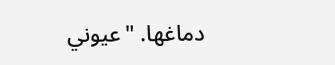دماغها. "عيوني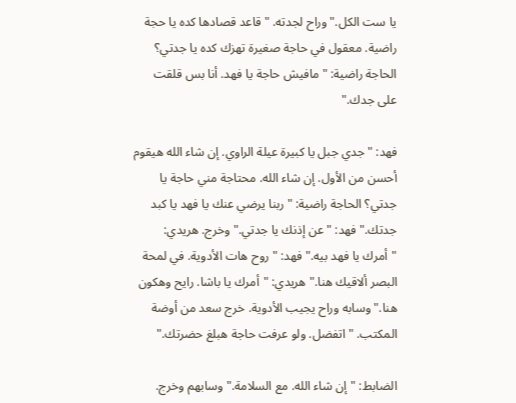يا ست الكل." وراح لجدته. "قاعد قصادها كده يا حجة راضية. معقول في حاجة صغيرة تهزك كده يا جدتي؟ الحاجة راضية: "مافيش حاجة يا فهد. أنا بس قلقت على جدك."

فهد: "جدي جبل يا كبيرة عيلة الراوي. إن شاء الله هيقوم أحسن من الأول. إن شاء الله. محتاجة مني حاجة يا جدتي؟ الحاجة راضية: "ربنا يرضي عنك يا فهد يا كبد جدتك." فهد: "عن إذنك يا جدتي." وخرج. هريدي: "أمرك يا فهد بيه." فهد: "روح هات الأدوية. في لمحة البصر ألاقيك هنا." هريدي: "أمرك يا باشا. رايح وهكون هنا." وسابه وراح يجيب الأدوية. خرج سعد من أوضة المكتب. "اتفضل. ولو عرفت حاجة هبلغ حضرتك."

الضابط: "إن شاء الله. مع السلامة." وسابهم وخرج.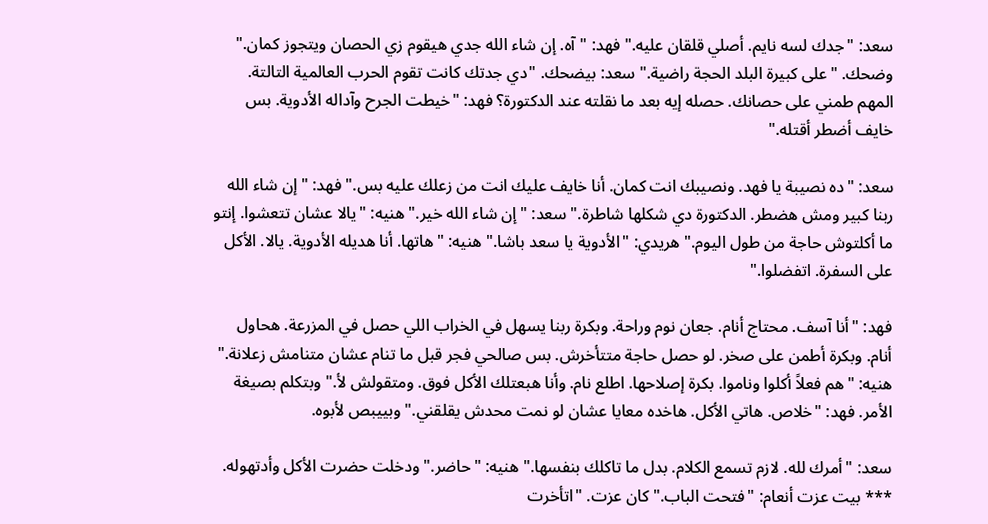سعد: "جدك لسه نايم. أصلي قلقان عليه." فهد: "آه. إن شاء الله جدي هيقوم زي الحصان ويتجوز كمان." وضحك. "على كبيرة البلد الحجة راضية." سعد: بيضحك. "دي جدتك كانت تقوم الحرب العالمية التالتة. المهم طمني على حصانك. حصله إيه بعد ما نقلته عند الدكتورة؟ فهد: "خيطت الجرح وآداله الأدوية. بس خايف أضطر أقتله."

سعد: "ده نصيبة يا فهد. ونصيبك انت كمان. أنا خايف عليك انت من زعلك عليه بس." فهد: "إن شاء الله ربنا كبير ومش هضطر. الدكتورة دي شكلها شاطرة." سعد: "إن شاء الله خير." هنيه: "يالا عشان تتعشوا. إنتو ما أكلتوش حاجة من طول اليوم." هريدي: "الأدوية يا سعد باشا." هنيه: "هاتها. أنا هديله الأدوية. يالا. الأكل على السفرة. اتفضلوا."

فهد: "أنا آسف. محتاج أنام. جعان نوم وراحة. وبكرة ربنا يسهل في الخراب اللي حصل في المزرعة. هحاول أنام. وبكرة أطمن على صخر. لو حصل حاجة متتأخرش. بس صالحي فجر قبل ما تنام عشان متنامش زعلانة." هنيه: "هم فعلاً أكلوا وناموا. بكرة إصلاحها. اطلع نام. وأنا هبعتلك الأكل فوق. ومتقولش لأ." وبتكلم بصيغة الأمر. فهد: "خلاص. هاتي الأكل. هاخده معايا عشان لو نمت محدش يقلقني." وبييبص لأبوه.

سعد: "أمرك لله. لازم تسمع الكلام. بدل ما تاكلك بنفسها." هنيه: "حاضر." ودخلت حضرت الأكل وأدتهوله. *** بيت عزت أنعام: "فتحت الباب." كان عزت. "اتأخرت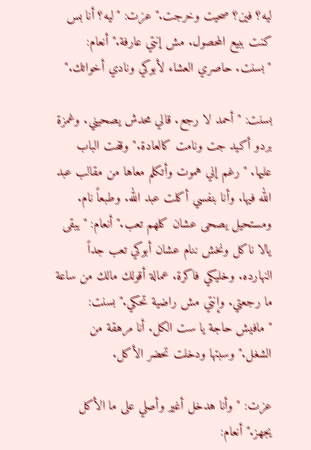ليه؟ فين؟ صحيت وخرجت." عزت: "ليه؟ أنا بس كنت ببيع المحصول. مش إنتي عارفة." أنعام: "بسنت. حاصري العشاء لأبوكي ونادي أخواتك."

بسنت: "أحمد لا رجع. قالي محدش يصحيني. وغمزة بردو أكيد جت ونامت كالعادة." وقفت الباب عليها. "رغم إني هموت وأتكلم معاها من مقالب عبد الله فيها. وأنا بنفسي أكلت عبد الله. وطبعاً نام. ومستحيل يصحى عشان كلهم تعب." أنعام: "يبقى يالا ناكل ونخش ننام عشان أبوكي تعب جداً النهارده. وخليكي فاكرة. عمالة أقولك مالك من ساعة ما رجعتي. وإنتي مش راضية تحكي." بسنت: "مافيش حاجة يا ست الكل. أنا مرهقة من الشغل." وسبتها ودخلت تحضر الأكل.

عزت: "وأنا هدخل أغير وأصلي على ما الأكل يجهز." أنعام: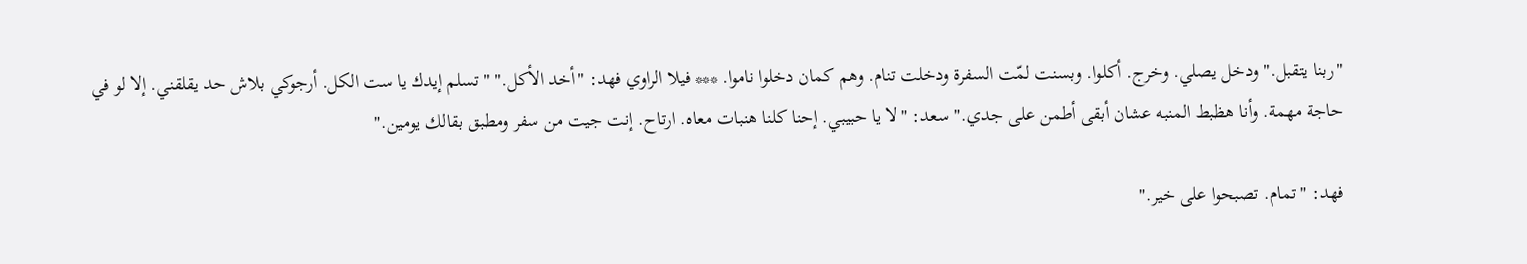"ربنا يتقبل." ودخل يصلي. وخرج. أكلوا. وبسنت لمّت السفرة ودخلت تنام. وهم كمان دخلوا ناموا. *** فيلا الراوي فهد: "أخد الأكل." "تسلم إيدك يا ست الكل. أرجوكي بلاش حد يقلقني. إلا لو في حاجة مهمة. وأنا هظبط المنبه عشان أبقى أطمن على جدي." سعد: "لا يا حبيبي. إحنا كلنا هنبات معاه. ارتاح. إنت جيت من سفر ومطبق بقالك يومين."

فهد: "تمام. تصبحوا على خير."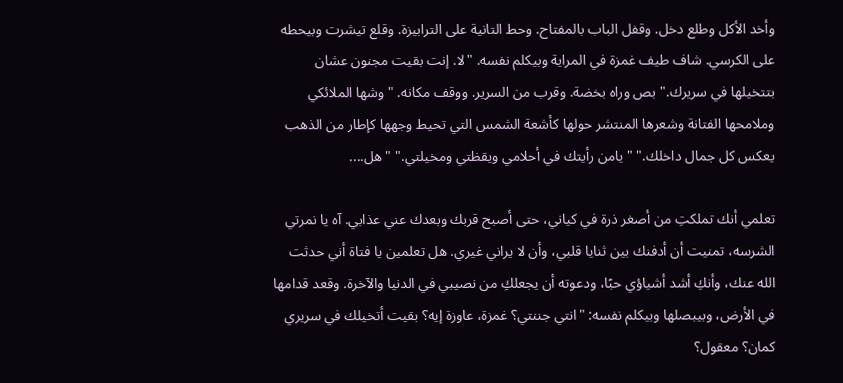وأخد الأكل وطلع دخل. وقفل الباب بالمفتاح. وحط التانية على الترابيزة. وقلع تيشرت وبيحطه على الكرسي. شاف طيف غمزة في المراية وبيكلم نفسه. "لا. إنت بقيت مجنون عشان بتتخيلها في سريرك." بص وراه بخضة. وقرب من السرير. ووقف مكانه. "وشها الملائكي وملامحها الفتانة وشعرها المنتشر حولها كأشعة الشمس التي تحيط وجهها كإطار من الذهب يعكس كل جمال داخلك." "يامن رأيتك في أحلامي ويقظتي ومخيلتي." "هل....

تعلمي أنك تملكتِ من أصغر ذرة في كياني، حتى أصبح قربك وبعدك عني عذابي. آه يا نمرتي الشرسه، تمنيت أن أدفنك بين ثنايا قلبي، وأن لا يراني غيري. هل تعلمين يا فتاة أني حدثت الله عنك، وأنكِ أشد أشياؤي حبًا، ودعوته أن يجعلكِ من نصيبي في الدنيا والآخرة. وقعد قدامها في الأرض، وبيبصلها وبيكلم نفسه: "انتي جننتي؟ غمزة، عاوزة إيه؟ بقيت أتخيلك في سريري كمان؟ معقول؟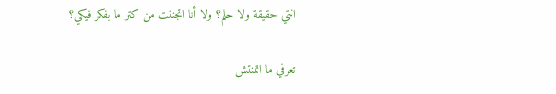انتي حقيقة ولا حلم؟ ولا أنا اتجننت من كتر ما بفكر فيكي؟

تعرفي ما اتمنتش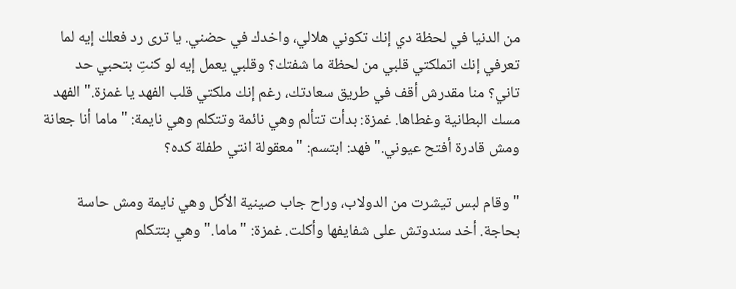من الدنيا في لحظة دي إنك تكوني هلالي، واخدك في حضني. يا ترى رد فعلك إيه لما تعرفي إنك اتملكتي قلبي من لحظة ما شفتك؟ وقلبي يعمل إيه لو كنتِ بتحبي حد تاني؟ منا مقدرش أقف في طريق سعادتك، رغم إنك ملكتي قلب الفهد يا غمزة." الفهد مسك البطانية وغطاها. غمزة: بدأت تتألم وهي نائمة وتتكلم وهي نايمة: "ماما أنا جعانة ومش قادرة أفتح عيوني." فهد: ابتسم: "معقولة انتي طفلة كده؟

" وقام لبس تيشرت من الدولاب، وراح جاب صينية الأكل وهي نايمة ومش حاسة بحاجة. أخد سندوتش على شفايفها وأكلت. غمزة: "ماما." وهي بتتكلم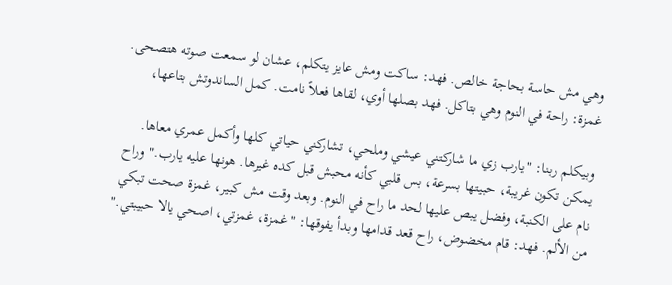وهي مش حاسة بحاجة خالص. فهد: ساكت ومش عايز يتكلم، عشان لو سمعت صوته هتصحى. غمزة: راحة في النوم وهي بتاكل. فهد بصلها أوي، لقاها فعلاً نامت. كمل الساندوتش بتاعها،

وبيكلم ربنا: "يارب زي ما شاركتني عيشي وملحي، تشاركني حياتي كلها وأكمل عمري معاها. يمكن تكون غريبة، حبيتها بسرعة، بس قلبي كأنه محبش قبل كده غيرها. هونها عليه يارب." وراح نام على الكنبة، وفضل يبص عليها لحد ما راح في النوم. وبعد وقت مش كبير، غمزة صحت تبكي من الألم. فهد: قام مخضوض، راح قعد قدامها وبدأ يفوقها: "غمزة، غمزتي، اصحي يالا حبيبتي."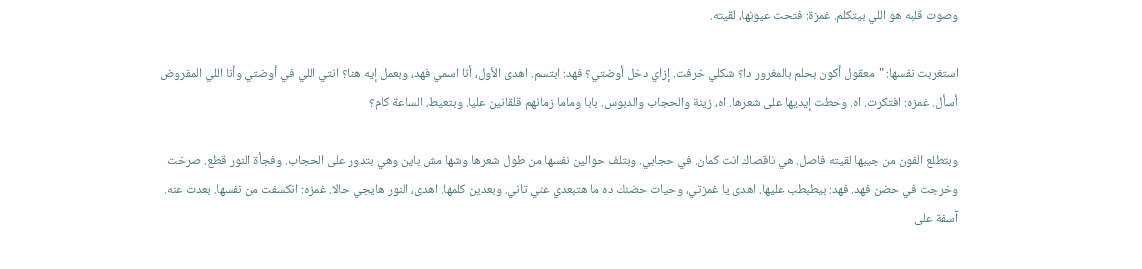وصوت قلبه هو اللي بيتكلم. غمزة: فتحت عيونها، لقيته.

استغربت نفسها: "معقول أكون بحلم بالمغرور دا؟ شكلي خرفت. إزاي دخل أوضتي؟ فهد: ابتسم. اهدى الأول، أنا اسمي فهد، وبعمل إيه هنا؟ انتي اللي في أوضتي وأنا اللي المفروض أسأل. غمزه: افتكرت. اه. وحطت إيديها على شعرها. اه، زينة والحجاب والدبوس. بابا وماما زمانهم قلقانين عليا. وبتعيط. الساعة كام؟

وبتطلع الفون من جيبها لقيته فاصل. هي ناقصاك انت كمان. في حجابي. وبتلف حوالين نفسها من طول شعرها وشها مش باين وهي بتدور على الحجاب. وفجأة النور قطع. صرخت وخرجت في حضن فهد. فهد: بيطبطب عليها. اهدى يا غمزتي، وحيات حضنك ده ما هتبعدي عني تاني. وبعدين كلمها. اهدى، النور هايجي حالا. غمزه: انكسفت من نفسها. بعدت عنه. آسفة على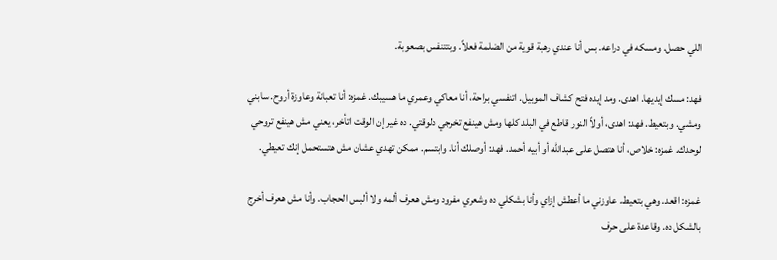اللي حصل. ومسكه في دراعه. بس أنا عندي رهبة قوية من الضلمة فعلاً. وبتتنفس بصعوبة.

فهد: مسك إيديها. اهدى. ومد إيده فتح كشاف الموبيل. اتنفسي براحة، أنا معاكي وعمري ما هسيبك. غمزه: أنا تعبانة وعاوزة أروح. سابني ومشي. وبتعيط. فهد: اهدى، أولاً النور قاطع في البلد كلها ومش هينفع تخرجي دلوقتي. ده غير إن الوقت اتأخر، يعني مش هينفع تروحي لوحدك. غمزه: خلاص، أنا هتصل على عبدالله أو أبيه أحمد. فهد: أوصلك أنا. وابتسم. ممكن تهدي عشان مش هتستحمل إنك تعيطي.

غمزه: اقعد. وهي بتعيط. عاوزني ما أعطش إزاي وأنا بشكلي ده وشعري مفرود ومش هعرف ألمه ولا ألبس الحجاب. وأنا مش هعرف أخرج بالشكل ده. وقاعدة على حرف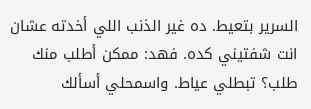السرير بتعيط. ده غير الذنب اللي أخدته عشان انت شفتيني كده. فهد: ممكن أطلب منك طلب؟ تبطلي عياط. واسمحلي أسألك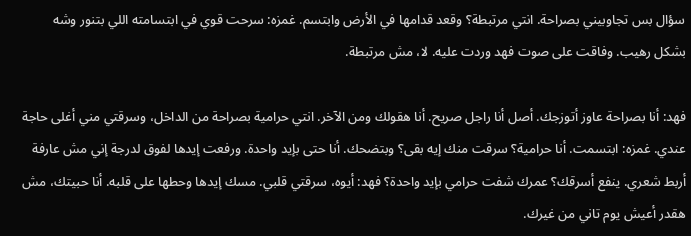سؤال بس تجاوبيني بصراحة. انتي مرتبطة؟ وقعد قدامها في الأرض وابتسم. غمزه: سرحت قوي في ابتسامته اللي بتنور وشه بشكل رهيب. وفاقت على صوت فهد وردت عليه. لا، مش مرتبطة.

فهد: أنا بصراحة عاوز أتوزجك. أصل أنا راجل صريح. أنا هقولك ومن الآخر. انتي حرامية بصراحة من الداخل، وسرقتي مني أغلى حاجة عندي. غمزه: ابتسمت. أنا حرامية؟ سرقت منك إيه بقى؟ وبتضحك. أنا حتى بإيد واحدة. ورفعت إيدها لفوق لدرجة إني مش عارفة أربط شعري. ينفع أسرقك؟ عمرك شفت حرامي بإيد واحدة؟ فهد: أيوه، سرقتي قلبي. مسك إيدها وحطها على قلبه. أنا حبيتك، مش هقدر أعيش يوم تاني من غيرك.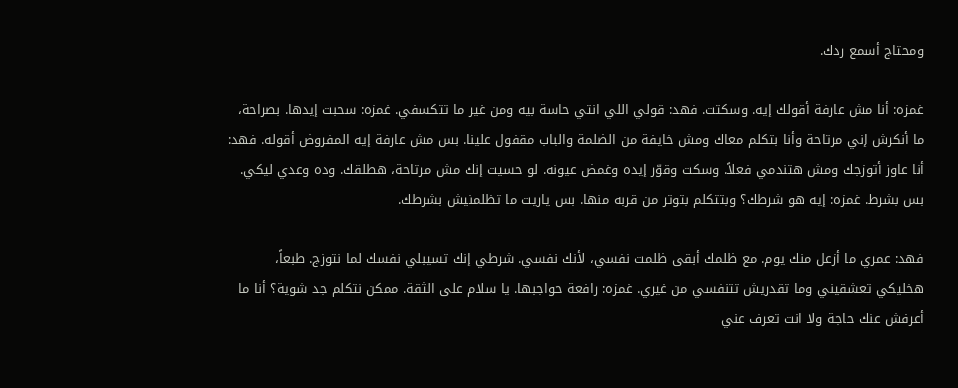ومحتاج أسمع ردك.

غمزه: أنا مش عارفة أقولك إيه. وسكتت. فهد: قولي اللي انتي حاسة بيه ومن غير ما تتكسفي. غمزه: سحبت إيدها. بصراحة، ما أنكرش إني مرتاحة وأنا بتكلم معاك ومش خايفة من الضلمة والباب مقفول علينا. بس مش عارفة إيه المفروض أقوله. فهد: أنا عاوز أتوزجك ومش هتندمي فعلاً. وسكت وقوّر إيده وغمض عيونه. لو حسيت إنك مش مرتاحة، هطلقك. وده وعدي ليكي. بس بشرط. غمزه: إيه هو شرطك؟ وبتتكلم بتوتر من قربه منها. بس ياريت ما تظلمنيش بشرطك.

فهد: عمري ما أزعل منك يوم. مع ظلمك أبقى ظلمت نفسي، لأنك نفسي. شرطي إنك تسيبلي نفسك لما نتوزج. طبعاً، هخليكي تعشقيني وما تقدريش تتنفسي من غيري. غمزه: رافعة حواجبها. يا سلام على الثقة. ممكن نتكلم جد شوية؟ أنا ما أعرفش عنك حاجة ولا انت تعرف عني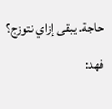حاجة. يبقى إزاي نتوزج؟

فهد: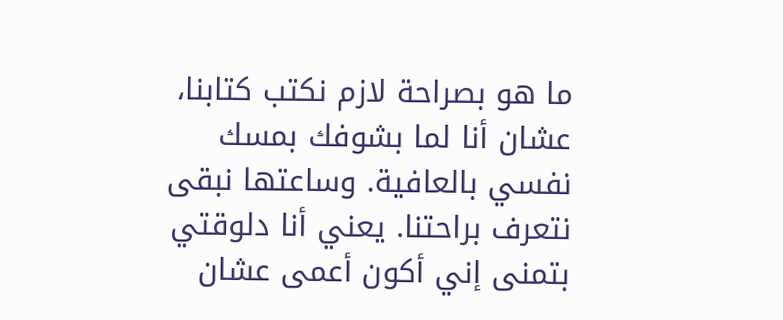ما هو بصراحة لازم نكتب كتابنا، عشان أنا لما بشوفك بمسك نفسي بالعافية. وساعتها نبقى نتعرف براحتنا. يعني أنا دلوقتي بتمنى إني أكون أعمى عشان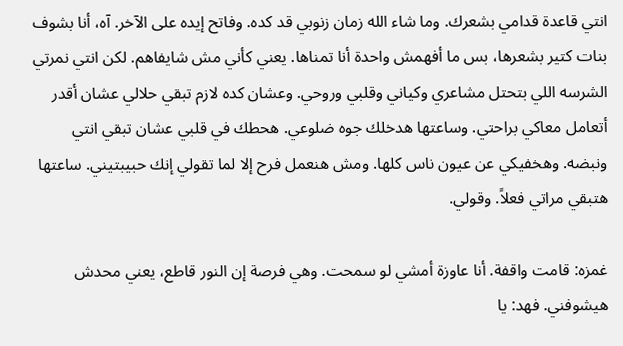انتي قاعدة قدامي بشعرك. وما شاء الله زمان زنوبي قد كده. وفاتح إيده على الآخر. آه، أنا بشوف بنات كتير بشعرها، بس ما أفهمش واحدة أنا تمناها. يعني كأني مش شايفاهم. لكن انتي نمرتي الشرسه اللي بتحتل مشاعري وكياني وقلبي وروحي. وعشان كده لازم تبقي حلالي عشان أقدر أتعامل معاكي براحتي. وساعتها هدخلك جوه ضلوعي. هحطك في قلبي عشان تبقي انتي ونبضه. وهخفيكي عن عيون ناس كلها. ومش هنعمل فرح إلا لما تقولي إنك حبيبتيني. ساعتها هتبقي مراتي فعلاً. وقولي.

غمزه: قامت واقفة. أنا عاوزة أمشي لو سمحت. وهي فرصة إن النور قاطع، يعني محدش هيشوفني. فهد: يا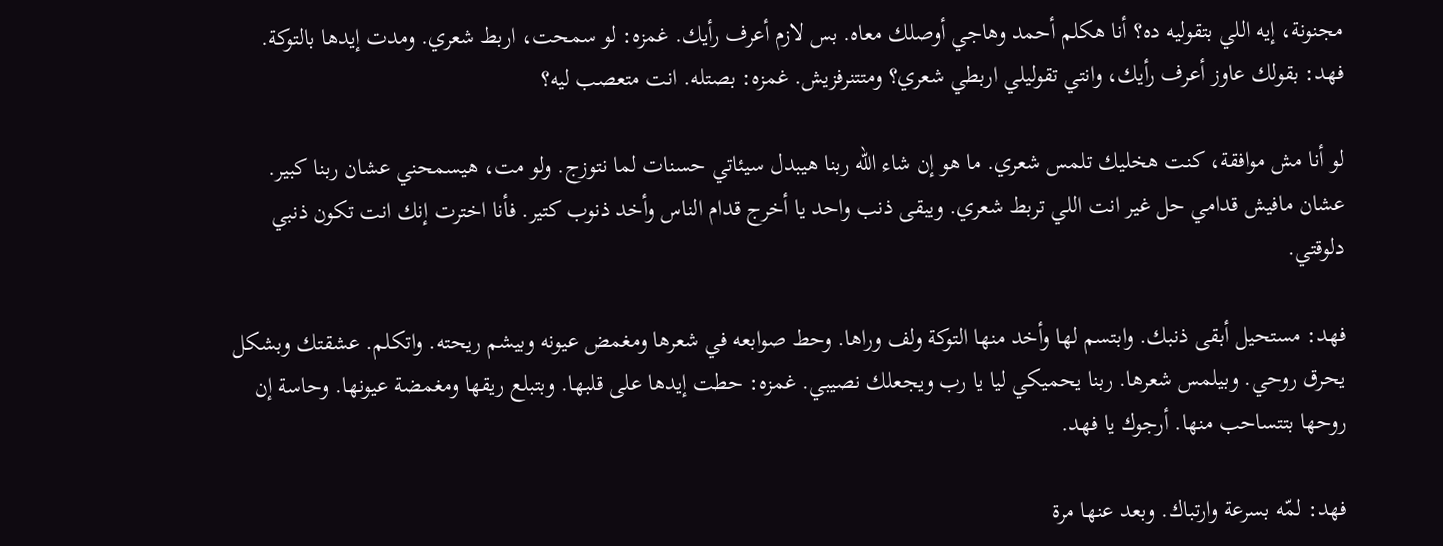مجنونة، إيه اللي بتقوليه ده؟ أنا هكلم أحمد وهاجي أوصلك معاه. بس لازم أعرف رأيك. غمزه: لو سمحت، اربط شعري. ومدت إيدها بالتوكة. فهد: بقولك عاوز أعرف رأيك، وانتي تقوليلي اربطي شعري؟ ومتتنرفزيش. غمزه: بصتله. انت متعصب ليه؟

لو أنا مش موافقة، كنت هخليك تلمس شعري. ما هو إن شاء الله ربنا هيبدل سيئاتي حسنات لما نتوزج. ولو مت، هيسمحني عشان ربنا كبير. عشان مافيش قدامي حل غير انت اللي تربط شعري. ويبقى ذنب واحد يا أخرج قدام الناس وأخد ذنوب كتير. فأنا اخترت إنك انت تكون ذنبي دلوقتي.

فهد: مستحيل أبقى ذنبك. وابتسم لها وأخد منها التوكة ولف وراها. وحط صوابعه في شعرها ومغمض عيونه وبيشم ريحته. واتكلم. عشقتك وبشكل يحرق روحي. وبيلمس شعرها. ربنا يحميكي ليا يا رب ويجعلك نصيبي. غمزه: حطت إيدها على قلبها. وبتبلع ريقها ومغمضة عيونها. وحاسة إن روحها بتتساحب منها. أرجوك يا فهد.

فهد: لمّه بسرعة وارتباك. وبعد عنها مرة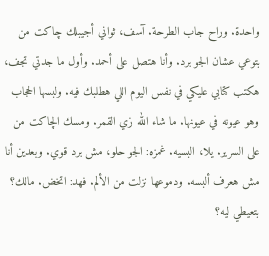واحدة. وراح جاب الطرحة. آسف، ثواني أجيبلك چاكت من بتوعي عشان الجو برد. وأنا هتصل على أحمد. وأول ما جدتي تجف، هكتب كتابي عليكي في نفس اليوم اللي هطلبك فيه. ولبسها الحجاب وهو عيونه في عيونها. ما شاء الله زي القمر. ومسك الچاكت من على السرير. يلا، البسيه. غمزه: الجو حلو، مش برد قوي. وبعدين أنا مش هعرف ألبسه. ودموعها نزلت من الألم. فهد: اتخض. مالك؟ بتعيطي ليه؟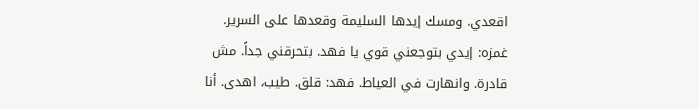اقعدي. ومسك إيدها السليمة وقعدها على السرير. غمزه: إيدي بتوجعني قوي يا فهد. بتحرقني جداً. مش قادرة. وانهارت في العياط. فهد: قلق. طيب، اهدى. أنا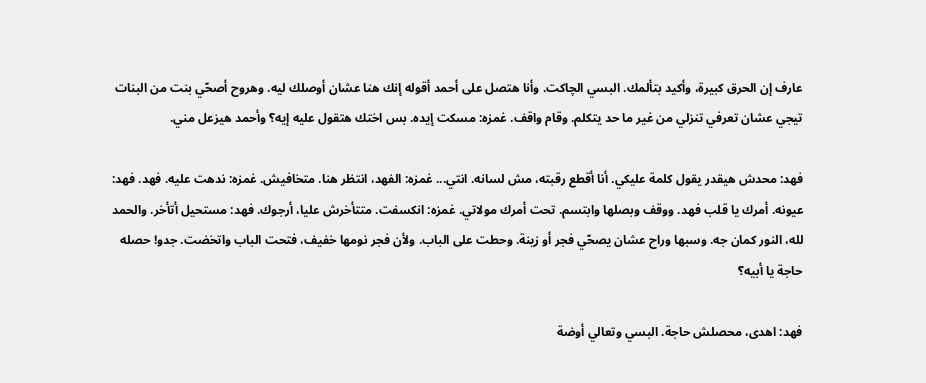عارف إن الحرق كبيرة، وأكيد بتألمك. البسي الچاكت. وأنا هتصل على أحمد أقوله إنك هنا عشان أوصلك ليه. وهروح أصحّي بنت من البنات تيجي عشان تعرفي تنزلي من غير ما حد يتكلم. وقام واقف. غمزه: مسكت إيده. بس اختك هتقول عليه إيه؟ وأحمد هيزعل مني.

فهد: محدش هيقدر يقول كلمة عليكي. أنا أقطع رقبته، مش لسانه. انتي... غمزه: الفهد، انتظر هنا. متخافيش. غمزه: ندهت عليه. فهد. فهد: عيونه. أمرك يا قلب فهد. ووقف وبصلها وابتسم. تحت أمرك مولاتي. غمزه: انكسفت. متتأخرش عليا، أرجوك. فهد: مستحيل أتأخر. والحمد لله، النور كمان جه. وسبها وراح عشان يصحّي فجر أو زينة. وحطت على الباب. ولأن فجر نومها خفيف، فتحت الباب واتخضت. جدو! حصله حاجة يا أبيه؟

فهد: اهدى، محصلش حاجة. البسي وتعالي أوضة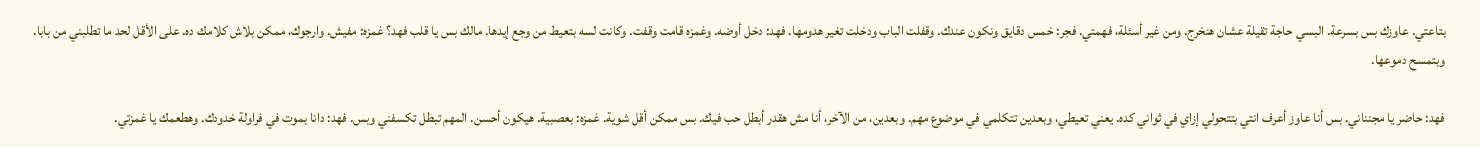بتاعتي. عاوزك بس بسرعة. البسي حاجة تقيلة عشان هنخرج. ومن غير أسئلة، فهمتي. فجر: خمس دقايق ونكون عندك. وقفلت الباب ودخلت تغير هدومها. فهد: دخل أوضه. وغمزه قامت وقفت. وكانت لسه بتعيط من وجع إيدها. مالك بس يا قلب فهد؟ غمزه: مفيش. وارجوك، ممكن بلاش كلامك ده. على الأقل لحد ما تطلبني من بابا. وبتمسح دموعها.

فهد: حاضر يا مجنناني. بس أنا عاوز أعرف انتي بتتحولي إزاي في ثواني كده. يعني تعيطي، وبعدين تتكلمي في موضوع مهم. وبعدين، من الآخر، أنا مش هقدر أبطل حب فيك. بس ممكن أقل شوية. غمزه: بعصبية. هيكون أحسن. المهم تبطل تكسفني وبس. فهد: دانا بموت في فراولة خدودك. وهطعمك يا غمزتي.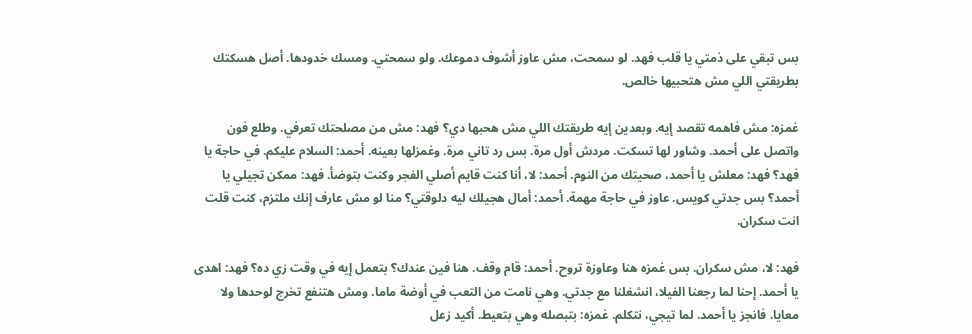بس تبقي على ذمتي يا قلب فهد. لو سمحت، مش عاوز أشوف دموعك. ولو سمحتي. ومسك خدودها. أصل هسكتك بطريقتي اللي مش هتحبيها خالص.

غمزه: مش فاهمه تقصد إيه. وبعدين إيه طريقتك اللي مش هحبها دي؟ فهد: مش من مصلحتك تعرفي. وطلع فون واتصل على أحمد. وشاور لها تسكت. مردش أول مرة. بس رد تاني مرة. وغمزلها بعينه. أحمد: السلام عليكم. في حاجة يا فهد؟ فهد: معلش يا أحمد، صحيتك من النوم. أحمد: لا، أنا كنت قايم أصلي الفجر وكنت بتوضأ. فهد: ممكن تجيلي يا أحمد؟ بس جدتي كويس. عاوز في حاجة مهمة. أحمد: أمال هجيلك ليه دلوقتي؟ منا لو مش عارف إنك ملتزم، كنت قلت انت سكران.

فهد: لا، مش سكران. بس غمزه هنا وعاوزة تروح. أحمد: قام وقف. هنا فين عندك؟ بتعمل إيه في وقت زي ده؟ فهد: اهدى يا أحمد. إحنا لما رجعنا الفيلا، انشغلنا مع جدتي. وهي نامت من التعب في أوضة ماما. ومش هتنفع تخرج لوحدها ولا معايا. فانجز يا أحمد. لما تيجي، نتكلم. غمزه: بتبصله وهي بتعيط. أكيد زعل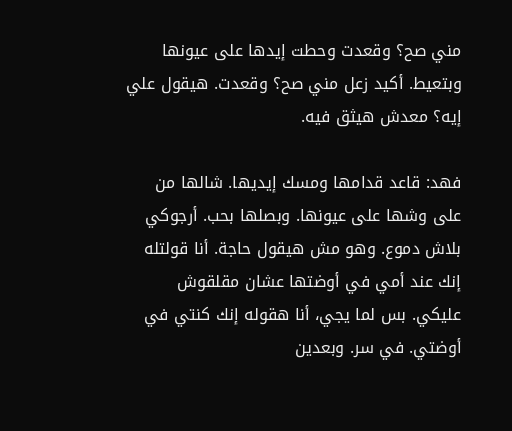مني صح؟ وقعدت وحطت إيدها على عيونها وبتعيط. أكيد زعل مني صح؟ وقعدت. هيقول علي إيه؟ معدش هيثق فيه.

فهد: قاعد قدامها ومسك إيديها. شالها من على وشها على عيونها. وبصلها بحب. أرجوكي بلاش دموع. وهو مش هيقول حاجة. أنا قولتله إنك عند أمي في أوضتها عشان مقلقوش عليكي. بس لما يجي، أنا هقوله إنك كنتي في أوضتي. في سر. وبعدين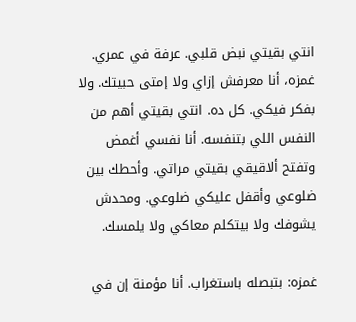انتي بقيتي نبض قلبي. عرفة في عمري. غمزه، أنا معرفش إزاي ولا إمتى حبيتك. ولا بفكر فيكي. كل ده. انتي بقيتي أهم من النفس اللي بتنفسه. أنا نفسي أغمض وتفتح ألاقيقي بقيتي مراتي. وأحطك بين ضلوعي وأقفل عليكي ضلوعي. ومحدش يشوفك ولا بيتكلم معاكي ولا يلمسك.

غمزه: بتبصله باستغراب. أنا مؤمنة إن في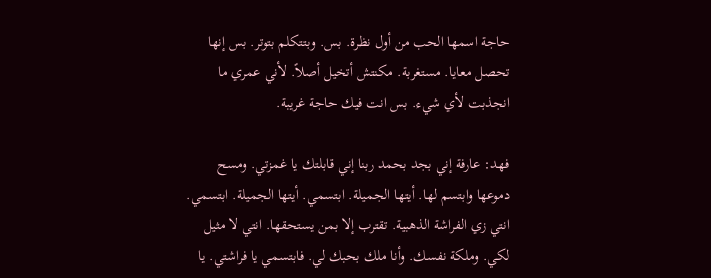حاجة اسمها الحب من أول نظرة. بس. وبتتكلم بتوتر. بس إنها تحصل معايا. مستغربة. مكنتش أتخيل أصلاً. لأني عمري ما انجذبت لأي شيء. بس انت فيك حاجة غريبة.

فهد: عارفة إني بجد بحمد ربنا إني قابلتك يا غمزتي. ومسح دموعها وابتسم لها. أيتها الجميلة. ابتسمي. أيتها الجميلة. ابتسمي. انتي زي الفراشة الذهبية. تقترب إلا بمن يستحقها. انتي لا مثيل لكي. وملكة نفسك. وأنا ملك بحبك لي. فابتسمي يا فراشتي. يا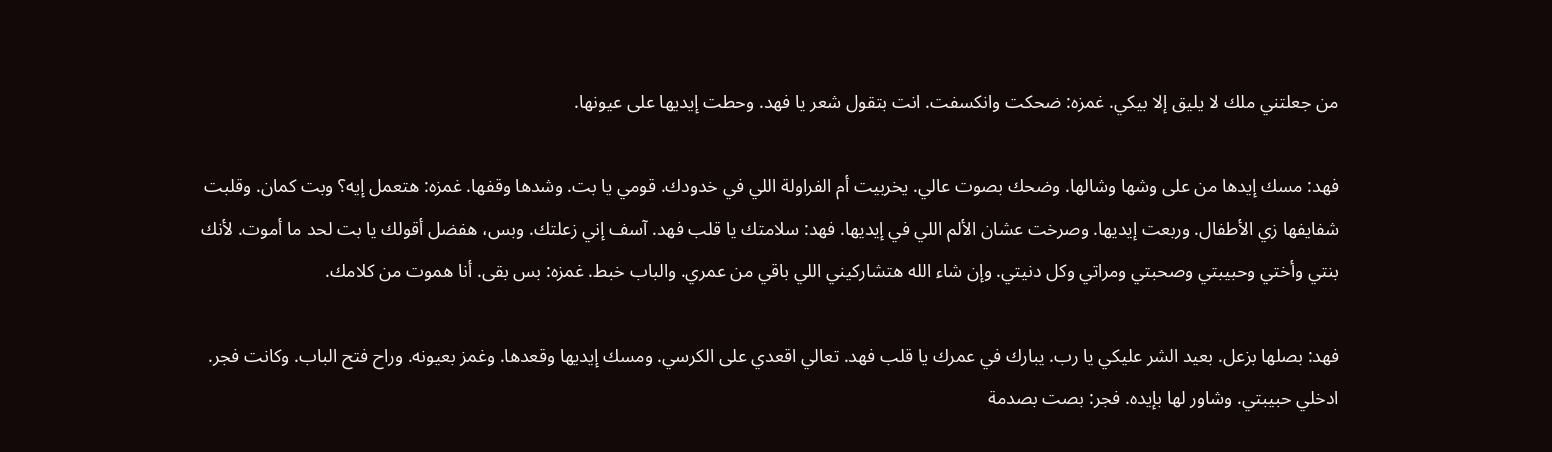من جعلتني ملك لا يليق إلا بيكي. غمزه: ضحكت وانكسفت. انت بتقول شعر يا فهد. وحطت إيديها على عيونها.

فهد: مسك إيدها من على وشها وشالها. وضحك بصوت عالي. يخربيت أم الفراولة اللي في خدودك. قومي يا بت. وشدها وقفها. غمزه: هتعمل إيه؟ وبت كمان. وقلبت شفايفها زي الأطفال. وربعت إيديها. وصرخت عشان الألم اللي في إيديها. فهد: سلامتك يا قلب فهد. آسف إني زعلتك. وبس، هفضل أقولك يا بت لحد ما أموت. لأنك بنتي وأختي وحبيبتي وصحبتي ومراتي وكل دنيتي. وإن شاء الله هتشاركيني اللي باقي من عمري. والباب خبط. غمزه: بس بقى. أنا هموت من كلامك.

فهد: بصلها بزعل. بعيد الشر عليكي يا رب. يبارك في عمرك يا قلب فهد. تعالي اقعدي على الكرسي. ومسك إيديها وقعدها. وغمز بعيونه. وراح فتح الباب. وكانت فجر. ادخلي حبيبتي. وشاور لها بإيده. فجر: بصت بصدمة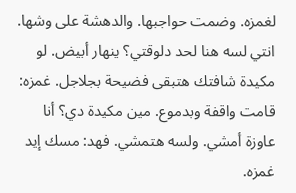لغمزه. وضمت حواجبها. والدهشة على وشها. انتي لسه هنا لحد دلوقتي؟ ينهار أبيض. لو مكيدة شافتك هتبقى فضيحة بجلاجل. غمزه: قامت واقفة وبدموع. مين مكيدة دي؟ أنا عاوزة أمشي. ولسه هتمشي. فهد: مسك إيد غمزه.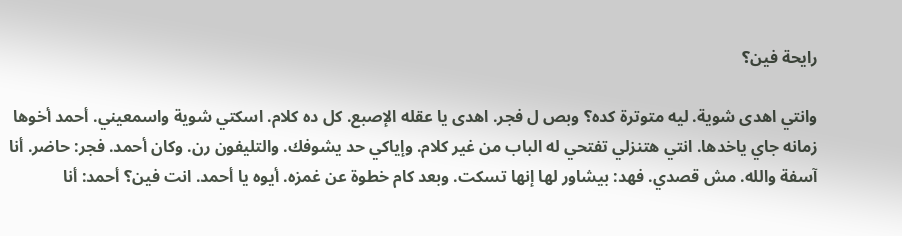رايحة فين؟

وانتي اهدى شوية. ليه متوترة كده؟ وبص ل فجر. اهدى يا عقله الإصبع. كل ده كلام. اسكتي شوية واسمعيني. أحمد أخوها زمانه جاي ياخدها. انتي هتنزلي تفتحي له الباب من غير كلام. وإياكي حد يشوفك. والتليفون رن. وكان أحمد. فجر: حاضر. أنا آسفة والله. مش قصدي. فهد: بيشاور لها إنها تسكت. وبعد كام خطوة عن غمزه. أيوه يا أحمد. انت فين؟ أحمد: أنا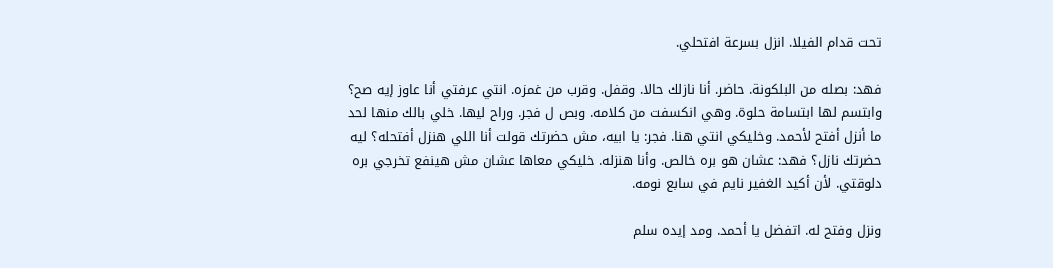تحت قدام الفيلا. انزل بسرعة افتحلي.

فهد: بصله من البلكونة. حاضر. أنا نازلك حالا. وقفل. وقرب من غمزه. انتي عرفتي أنا عاوز إيه صح؟ وابتسم لها ابتسامة حلوة. وهي انكسفت من كلامه. وبص ل فجر. وراح ليها. خلي بالك منها لحد ما أنزل أفتح لأحمد. وخليكي انتي هنا. فجر: يا ابيه، مش حضرتك قولت أنا اللي هنزل أفتحله؟ ليه حضرتك نازل؟ فهد: عشان هو بره خالص. وأنا هنزله. خليكي معاها عشان مش هينفع تخرجي بره دلوقتي. لأن أكيد الغفير نايم في سابع نومه.

ونزل وفتح له. اتفضل يا أحمد. ومد إيده سلم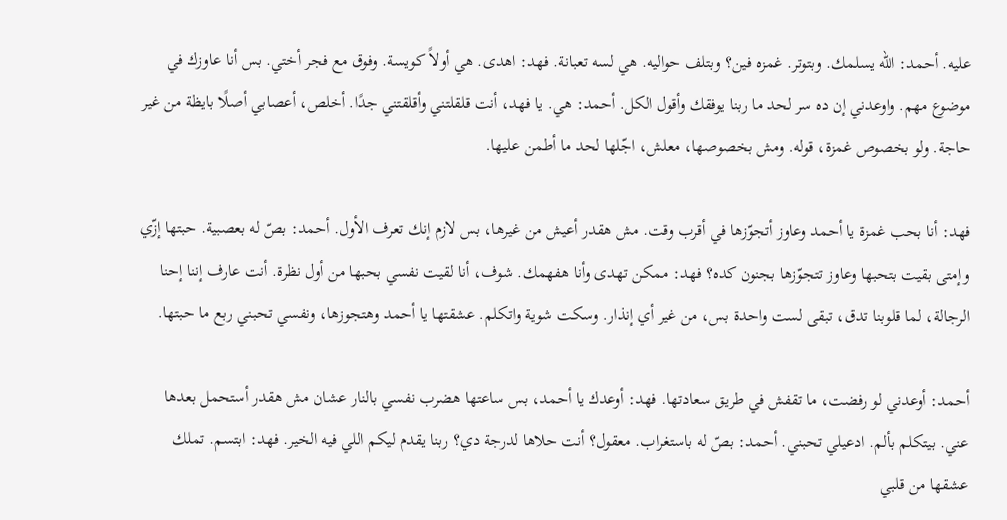عليه. أحمد: الله يسلمك. وبتوتر. غمزه فين؟ وبتلف حواليه. هي لسه تعبانة. فهد: اهدى. هي أولاً كويسة. وفوق مع فجر أختي. بس أنا عاوزك في موضوع مهم. واوعدني إن ده سر لحد ما ربنا يوفقك وأقول الكل. أحمد: هي. يا فهد، أنت قلقلتني وأقلقتني جدًا. أخلص، أعصابي أصلًا بايظة من غير حاجة. ولو بخصوص غمزة، قوله. ومش بخصوصها، معلش، اجّلها لحد ما أطمن عليها.

فهد: أنا بحب غمزة يا أحمد وعاوز أتجوّزها في أقرب وقت. مش هقدر أعيش من غيرها، بس لازم إنك تعرف الأول. أحمد: بصّ له بعصبية. حبتها إزّي وإمتى بقيت بتحبها وعاوز تتجوّزها بجنون كده؟ فهد: ممكن تهدى وأنا هفهمك. شوف، أنا لقيت نفسي بحبها من أول نظرة. أنت عارف إننا إحنا الرجالة، لما قلوبنا تدق، تبقى لست واحدة بس، من غير أي إنذار. وسكت شوية واتكلم. عشقتها يا أحمد وهتجوزها، ونفسي تحبني ربع ما حبتها.

أحمد: أوعدني لو رفضت، ما تقفش في طريق سعادتها. فهد: أوعدك يا أحمد، بس ساعتها هضرب نفسي بالنار عشان مش هقدر أستحمل بعدها عني. بيتكلم بألم. ادعيلي تحبني. أحمد: بصّ له باستغراب. معقول؟ أنت حلاها لدرجة دي؟ ربنا يقدم ليكم اللي فيه الخير. فهد: ابتسم. تملك عشقها من قلبي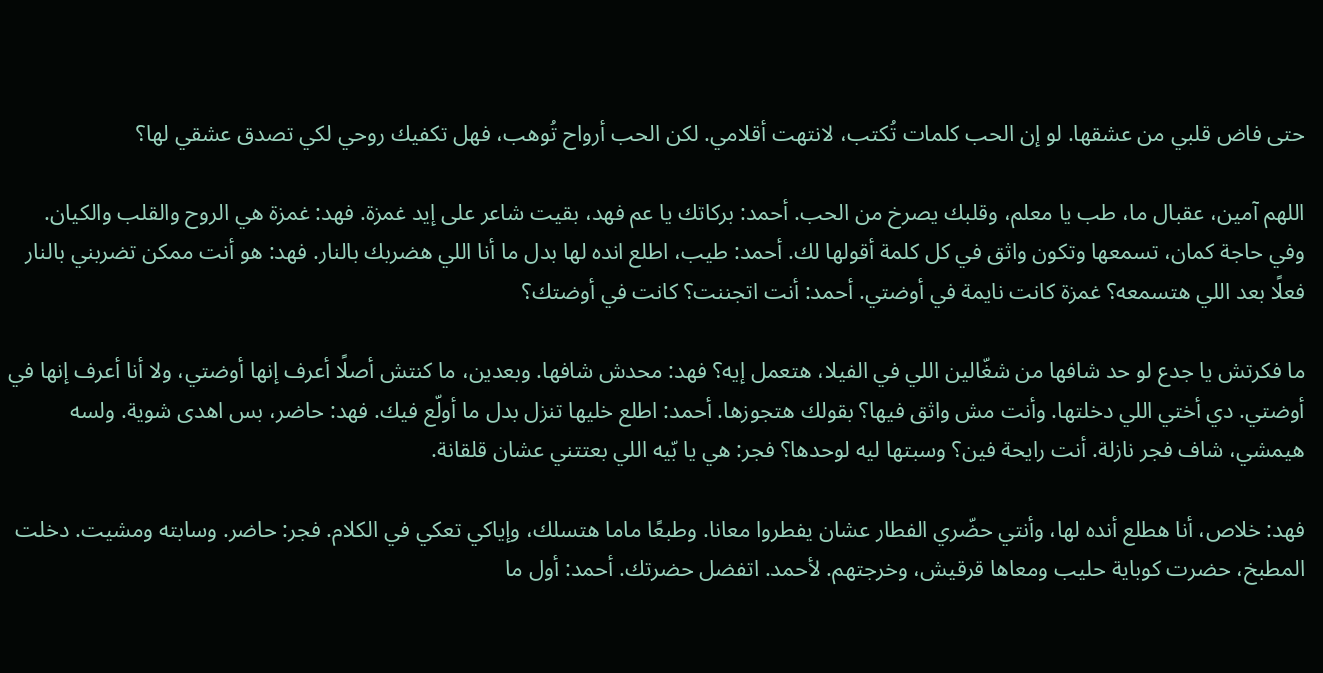حتى فاض قلبي من عشقها. لو إن الحب كلمات تُكتب، لانتهت أقلامي. لكن الحب أرواح تُوهب، فهل تكفيك روحي لكي تصدق عشقي لها؟

اللهم آمين، عقبال ما، طب يا معلم، وقلبك يصرخ من الحب. أحمد: بركاتك يا عم فهد، بقيت شاعر على إيد غمزة. فهد: غمزة هي الروح والقلب والكيان. وفي حاجة كمان، تسمعها وتكون واثق في كل كلمة أقولها لك. أحمد: طيب، اطلع انده لها بدل ما أنا اللي هضربك بالنار. فهد: هو أنت ممكن تضربني بالنار فعلًا بعد اللي هتسمعه؟ غمزة كانت نايمة في أوضتي. أحمد: أنت اتجننت؟ كانت في أوضتك؟

ما فكرتش يا جدع لو حد شافها من شغّالين اللي في الفيلا، هتعمل إيه؟ فهد: محدش شافها. وبعدين، ما كنتش أصلًا أعرف إنها أوضتي، ولا أنا أعرف إنها في أوضتي. دي أختي اللي دخلتها. وأنت مش واثق فيها؟ بقولك هتجوزها. أحمد: اطلع خليها تنزل بدل ما أولّع فيك. فهد: حاضر، بس اهدى شوية. ولسه هيمشي، شاف فجر نازلة. أنت رايحة فين؟ وسبتها ليه لوحدها؟ فجر: هي يا بّيه اللي بعتتني عشان قلقانة.

فهد: خلاص، أنا هطلع أنده لها، وأنتي حضّري الفطار عشان يفطروا معانا. وطبعًا ماما هتسلك، وإياكي تعكي في الكلام. فجر: حاضر. وسابته ومشيت. دخلت المطبخ، حضرت كوباية حليب ومعاها قرقيش، وخرجتهم. لأحمد. اتفضل حضرتك. أحمد: أول ما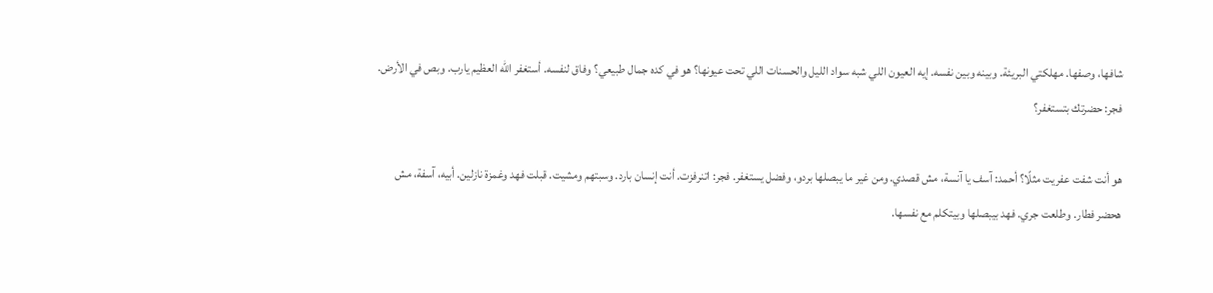شافها، وصفها. مهلكتي البريئة. وبينه وبين نفسه. إيه العيون اللي شبه سواد الليل والحسنات اللي تحت عيونها؟ هو في كده جمال طبيعي؟ وفاق لنفسه. أستغفر الله العظيم يارب. وبص في الأرض. فجر: حضرتك بتستغفر؟

هو أنت شفت عفريت مثلًا؟ أحمد: آسف يا آنسة، مش قصدي. ومن غير ما يبصلها بردو، وفضل يستغفر. فجر: اتنرفزت. أنت إنسان بارد. وسبتهم ومشيت. قبلت فهد وغمزة نازلين. أبيه، آسفة، مش هحضر فطار. وطلعت جري. فهد بيبصلها وبيتكلم مع نفسها.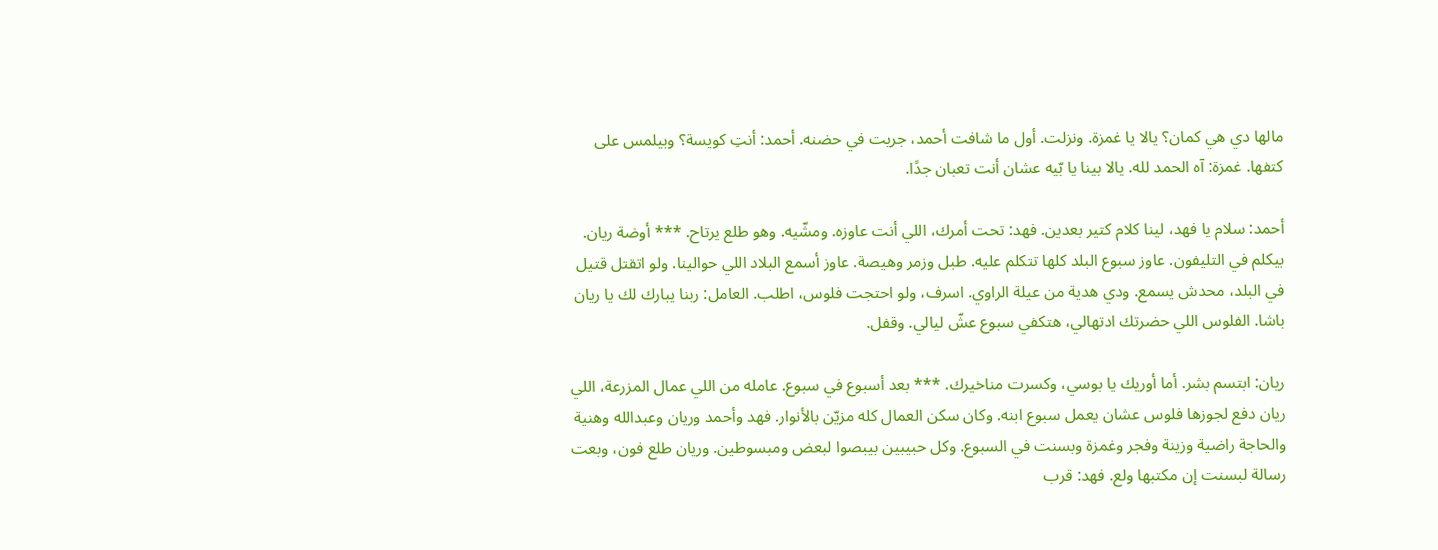مالها دي هي كمان؟ يالا يا غمزة. ونزلت. أول ما شافت أحمد، جريت في حضنه. أحمد: أنتِ كويسة؟ وبيلمس على كتفها. غمزة: آه الحمد لله. يالا بينا يا بّيه عشان أنت تعبان جدًا.

أحمد: سلام يا فهد، لينا كلام كتير بعدين. فهد: تحت أمرك، اللي أنت عاوزه. ومشّيه. وهو طلع يرتاح. *** أوضة ريان. بيكلم في التليفون. عاوز سبوع البلد كلها تتكلم عليه. طبل وزمر وهيصة. عاوز أسمع البلاد اللي حوالينا. ولو اتقتل قتيل في البلد، محدش يسمع. ودي هدية من عيلة الراوي. اسرف، ولو احتجت فلوس، اطلب. العامل: ربنا يبارك لك يا ريان باشا. الفلوس اللي حضرتك ادتهالي، هتكفي سبوع عشّ ليالي. وقفل.

ريان: ابتسم بشر. أما أوريك يا بوسي، وكسرت مناخيرك. *** بعد أسبوع في سبوع. عامله من اللي عمال المزرعة، اللي ريان دفع لجوزها فلوس عشان يعمل سبوع ابنه. وكان سكن العمال كله مزيّن بالأنوار. فهد وأحمد وريان وعبدالله وهنية والحاجة راضية وزينة وفجر وغمزة وبسنت في السبوع. وكل حبيبين بيبصوا لبعض ومبسوطين. وريان طلع فون، وبعت رسالة لبسنت إن مكتبها ولع. فهد: قرب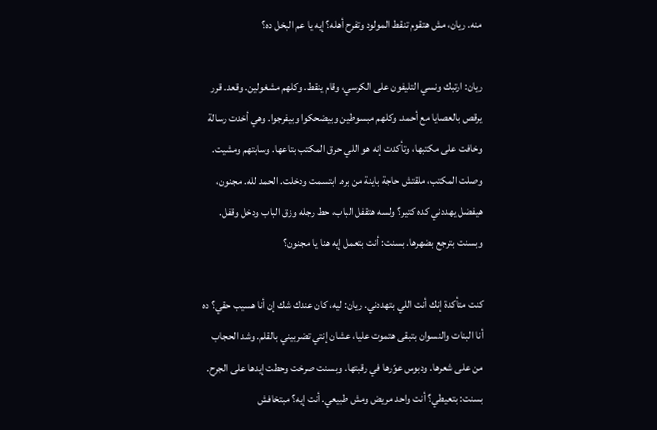منه. ريان، مش هتقوم تنقط المولود وتفرح أهله؟ إيه يا عم البخل ده؟

ريان: ارتبك ونسي التليفون على الكرسي، وقام ينقط. وكلهم مشغولين. وقعد. قرر يرقص بالعصايا مع أحمد. وكلهم مبسوطين وبيضحكوا وبيفرجوا. وهي أخدت رسالة وخافت على مكتبها، وتأكدت إنه هو اللي حرق المكتب بتاعها. وسابتهم ومشيت. وصلت المكتب، ملقتش حاجة باينة من بره. ابتسمت ودخلت. الحمد لله. مجنون، هيفضل يهددني كده كتير؟ ولسه هتقفل الباب، حط رجله وزق الباب ودخل وقفل. وبسنت بترجع بضهرها. بسنت: أنت بتعمل إيه هنا يا مجنون؟

كنت متأكدة إنك أنت اللي بتهددني. ريان: ليه، كان عندك شك إن أنا هسيب حقي؟ ده أنا البنات والنسوان بتبقى هتموت عليا، عشان إنتي تضربيني بالقلم. وشد الحجاب من على شعرها. ودبوس عوّرها في رقبتها. وبسنت صرخت وحطت إيدها على الجرح. بسنت: بتعيطي؟ أنت واحد مريض ومش طبيعي. أنت إيه؟ مبتخافش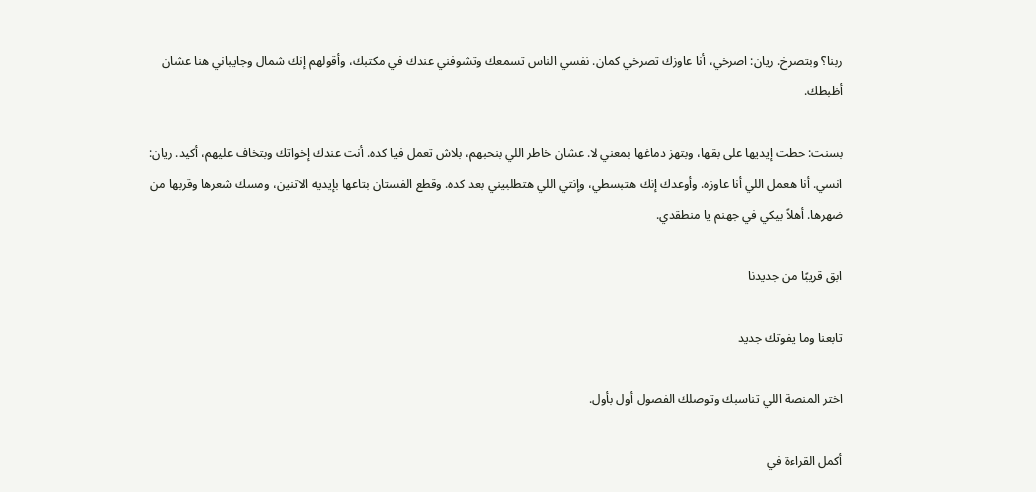ربنا؟ وبتصرخ. ريان: اصرخي، أنا عاوزك تصرخي كمان. نفسي الناس تسمعك وتشوفني عندك في مكتبك، وأقولهم إنك شمال وجايباني هنا عشان أظبطك.

بسنت: حطت إيديها على بقها، وبتهز دماغها بمعني لا. عشان خاطر اللي بنحبهم، بلاش تعمل فيا كده. أنت عندك إخواتك وبتخاف عليهم، أكيد. ريان: انسي. أنا هعمل اللي أنا عاوزه. وأوعدك إنك هتبسطي، وإنتي اللي هتطلبيني بعد كده. وقطع الفستان بتاعها بإيديه الاتنين، ومسك شعرها وقربها من ضهرها. أهلاً بيكي في جهنم يا منطقدي.

ابق قريبًا من جديدنا

تابعنا وما يفوتك جديد

اختر المنصة اللي تناسبك وتوصلك الفصول أول بأول.

أكمل القراءة في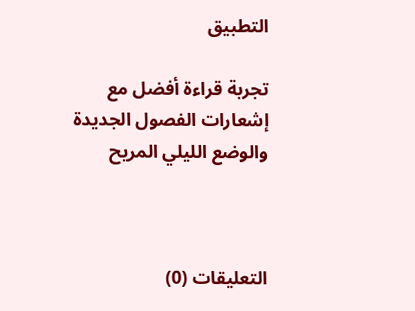التطبيق

تجربة قراءة أفضل مع إشعارات الفصول الجديدة والوضع الليلي المريح



التعليقات (0)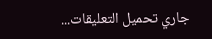جاري تحميل التعليقات...